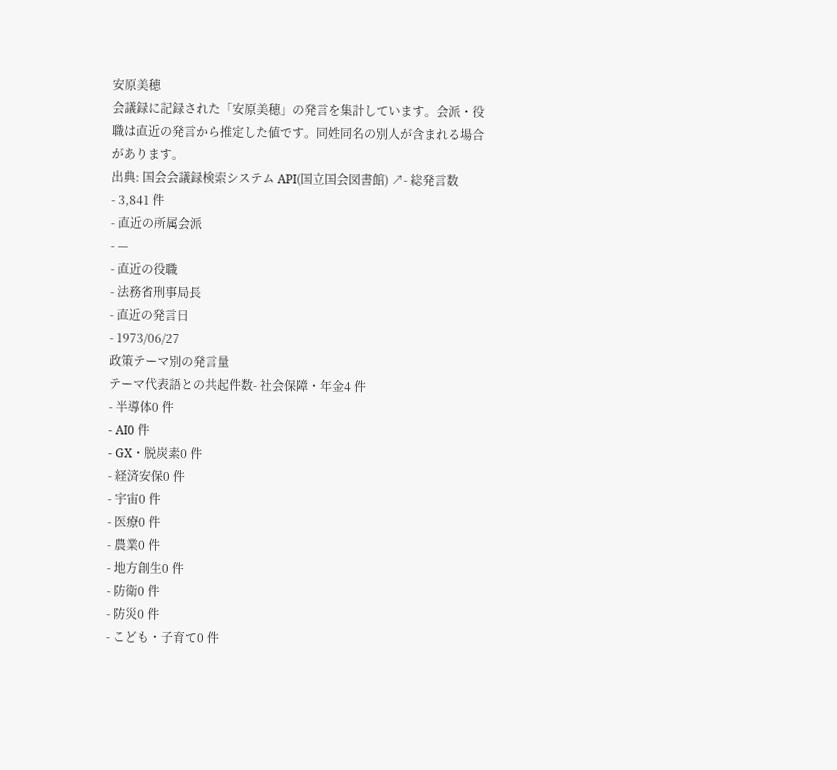安原美穂
会議録に記録された「安原美穂」の発言を集計しています。会派・役職は直近の発言から推定した値です。同姓同名の別人が含まれる場合があります。
出典: 国会会議録検索システム API(国立国会図書館) ↗- 総発言数
- 3,841 件
- 直近の所属会派
- —
- 直近の役職
- 法務省刑事局長
- 直近の発言日
- 1973/06/27
政策テーマ別の発言量
テーマ代表語との共起件数- 社会保障・年金4 件
- 半導体0 件
- AI0 件
- GX・脱炭素0 件
- 経済安保0 件
- 宇宙0 件
- 医療0 件
- 農業0 件
- 地方創生0 件
- 防衛0 件
- 防災0 件
- こども・子育て0 件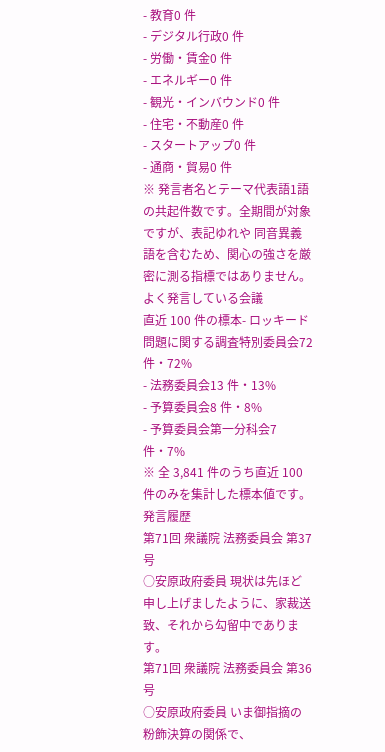- 教育0 件
- デジタル行政0 件
- 労働・賃金0 件
- エネルギー0 件
- 観光・インバウンド0 件
- 住宅・不動産0 件
- スタートアップ0 件
- 通商・貿易0 件
※ 発言者名とテーマ代表語1語の共起件数です。全期間が対象ですが、表記ゆれや 同音異義語を含むため、関心の強さを厳密に測る指標ではありません。
よく発言している会議
直近 100 件の標本- ロッキード問題に関する調査特別委員会72 件・72%
- 法務委員会13 件・13%
- 予算委員会8 件・8%
- 予算委員会第一分科会7 件・7%
※ 全 3,841 件のうち直近 100 件のみを集計した標本値です。
発言履歴
第71回 衆議院 法務委員会 第37号
○安原政府委員 現状は先ほど申し上げましたように、家裁送致、それから勾留中であります。
第71回 衆議院 法務委員会 第36号
○安原政府委員 いま御指摘の粉飾決算の関係で、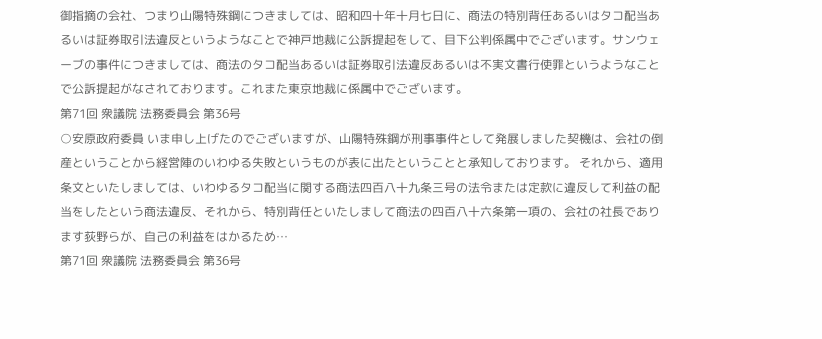御指摘の会社、つまり山陽特殊鋼につきましては、昭和四十年十月七日に、商法の特別背任あるいはタコ配当あるいは証券取引法違反というようなことで神戸地裁に公訴提起をして、目下公判係属中でございます。サンウェーブの事件につきましては、商法のタコ配当あるいは証券取引法違反あるいは不実文書行使罪というようなことで公訴提起がなされております。これまた東京地裁に係属中でございます。
第71回 衆議院 法務委員会 第36号
○安原政府委員 いま申し上げたのでございますが、山陽特殊鋼が刑事事件として発展しました契機は、会社の倒産ということから経営陣のいわゆる失敗というものが表に出たということと承知しております。 それから、適用条文といたしましては、いわゆるタコ配当に関する商法四百八十九条三号の法令または定款に違反して利益の配当をしたという商法違反、それから、特別背任といたしまして商法の四百八十六条第一項の、会社の社長であります荻野らが、自己の利益をはかるため…
第71回 衆議院 法務委員会 第36号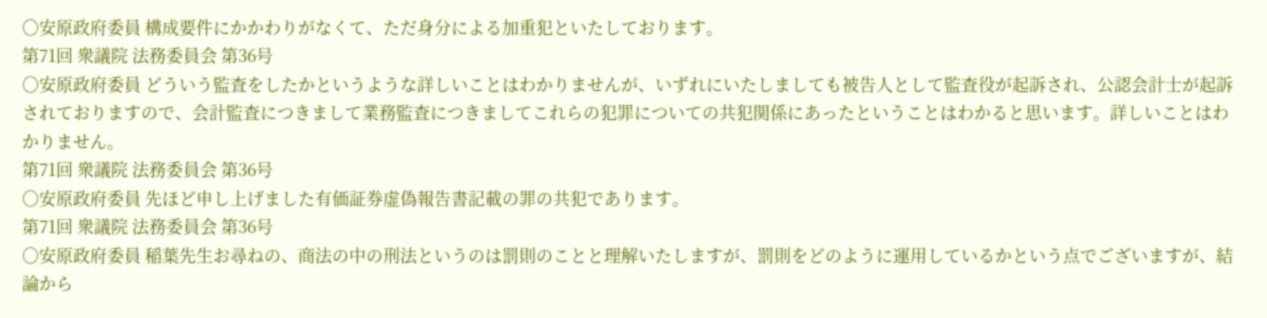○安原政府委員 構成要件にかかわりがなくて、ただ身分による加重犯といたしております。
第71回 衆議院 法務委員会 第36号
○安原政府委員 どういう監査をしたかというような詳しいことはわかりませんが、いずれにいたしましても被告人として監査役が起訴され、公認会計士が起訴されておりますので、会計監査につきまして業務監査につきましてこれらの犯罪についての共犯関係にあったということはわかると思います。詳しいことはわかりません。
第71回 衆議院 法務委員会 第36号
○安原政府委員 先ほど申し上げました有価証券虚偽報告書記載の罪の共犯であります。
第71回 衆議院 法務委員会 第36号
○安原政府委員 稲葉先生お尋ねの、商法の中の刑法というのは罰則のことと理解いたしますが、罰則をどのように運用しているかという点でございますが、結論から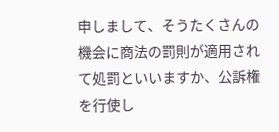申しまして、そうたくさんの機会に商法の罰則が適用されて処罰といいますか、公訴権を行使し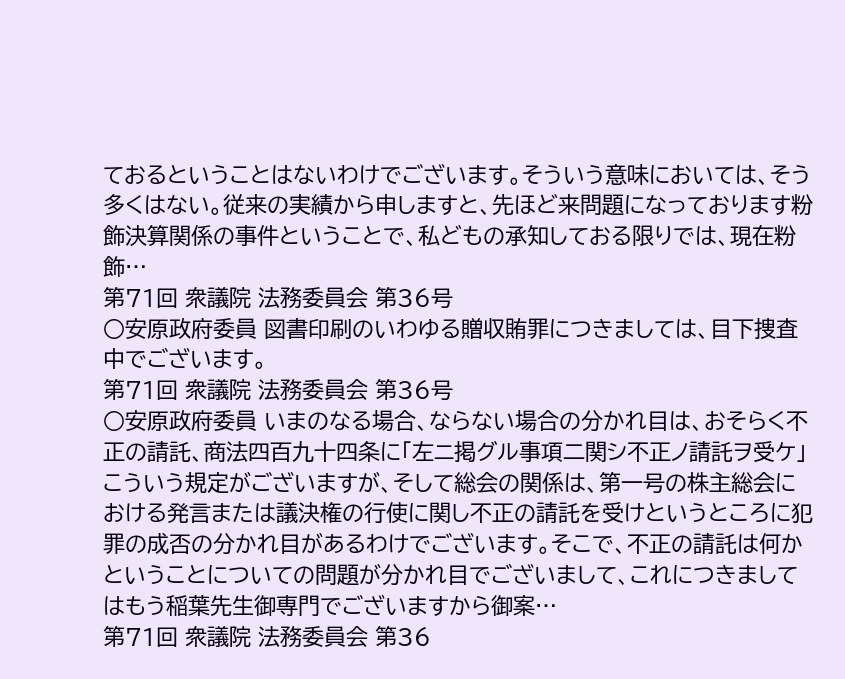ておるということはないわけでございます。そういう意味においては、そう多くはない。従来の実績から申しますと、先ほど来問題になっております粉飾決算関係の事件ということで、私どもの承知しておる限りでは、現在粉飾…
第71回 衆議院 法務委員会 第36号
○安原政府委員 図書印刷のいわゆる贈収賄罪につきましては、目下捜査中でございます。
第71回 衆議院 法務委員会 第36号
○安原政府委員 いまのなる場合、ならない場合の分かれ目は、おそらく不正の請託、商法四百九十四条に「左ニ掲グル事項二関シ不正ノ請託ヲ受ケ」こういう規定がございますが、そして総会の関係は、第一号の株主総会における発言または議決権の行使に関し不正の請託を受けというところに犯罪の成否の分かれ目があるわけでございます。そこで、不正の請託は何かということについての問題が分かれ目でございまして、これにつきましてはもう稲葉先生御専門でございますから御案…
第71回 衆議院 法務委員会 第36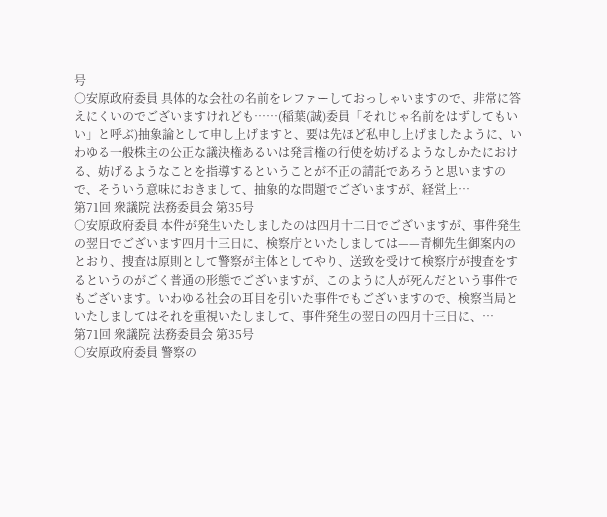号
○安原政府委員 具体的な会社の名前をレファーしておっしゃいますので、非常に答えにくいのでございますけれども……(稲葉(誠)委員「それじゃ名前をはずしてもいい」と呼ぶ)抽象論として申し上げますと、要は先ほど私申し上げましたように、いわゆる一般株主の公正な議決権あるいは発言権の行使を妨げるようなしかたにおける、妨げるようなことを指導するということが不正の請託であろうと思いますので、そういう意味におきまして、抽象的な問題でございますが、経営上…
第71回 衆議院 法務委員会 第35号
○安原政府委員 本件が発生いたしましたのは四月十二日でございますが、事件発生の翌日でございます四月十三日に、検察庁といたしましては——青柳先生御案内のとおり、捜査は原則として警察が主体としてやり、送致を受けて検察庁が捜査をするというのがごく普通の形態でございますが、このように人が死んだという事件でもございます。いわゆる社会の耳目を引いた事件でもございますので、検察当局といたしましてはそれを重視いたしまして、事件発生の翌日の四月十三日に、…
第71回 衆議院 法務委員会 第35号
○安原政府委員 警察の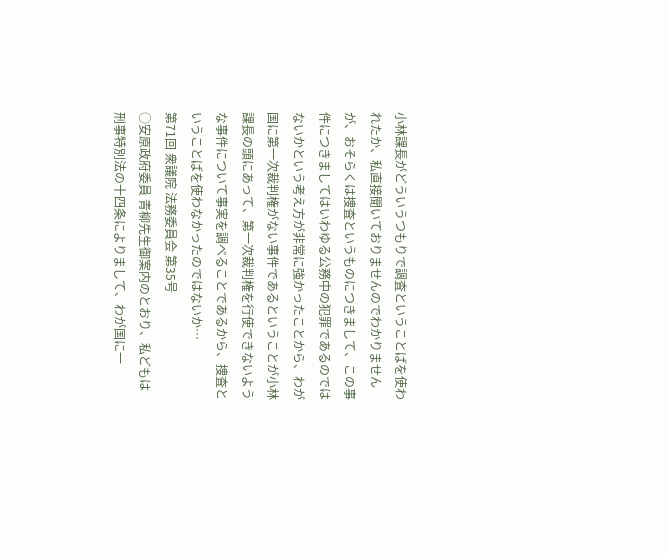小林課長がどういうつもりで調査ということばを使われたか、私直接聞いておりませんのでわかりませんが、おそらくは捜査というものにつきまして、この事件につきましてはいわゆる公務中の犯罪であるのではないかという考え方が非常に強かったことから、わが国に第一次裁判権がない事件であるということが小林課長の頭にあって、第一次裁判権を行使できないような事件について事実を調べることであるから、捜査ということばを使わなかったのではないか…
第71回 衆議院 法務委員会 第35号
○安原政府委員 青柳先生御案内のとおり、私どもは刑事特別法の十四条によりまして、わが国に一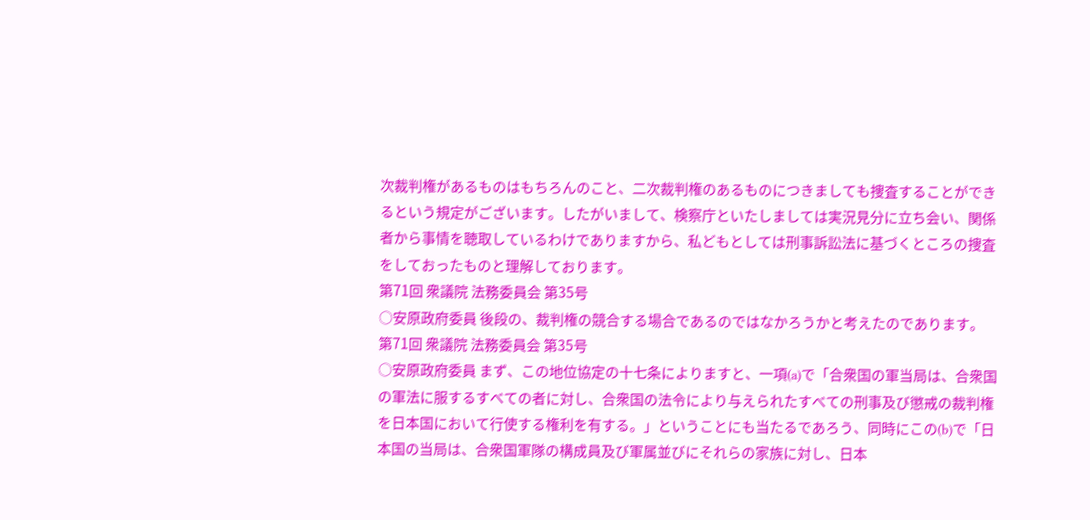次裁判権があるものはもちろんのこと、二次裁判権のあるものにつきましても捜査することができるという規定がございます。したがいまして、検察庁といたしましては実況見分に立ち会い、関係者から事情を聴取しているわけでありますから、私どもとしては刑事訴訟法に基づくところの捜査をしておったものと理解しております。
第71回 衆議院 法務委員会 第35号
○安原政府委員 後段の、裁判権の競合する場合であるのではなかろうかと考えたのであります。
第71回 衆議院 法務委員会 第35号
○安原政府委員 まず、この地位協定の十七条によりますと、一項(a)で「合衆国の軍当局は、合衆国の軍法に服するすべての者に対し、合衆国の法令により与えられたすべての刑事及び懲戒の裁判権を日本国において行使する権利を有する。」ということにも当たるであろう、同時にこの(b)で「日本国の当局は、合衆国軍隊の構成員及び軍属並びにそれらの家族に対し、日本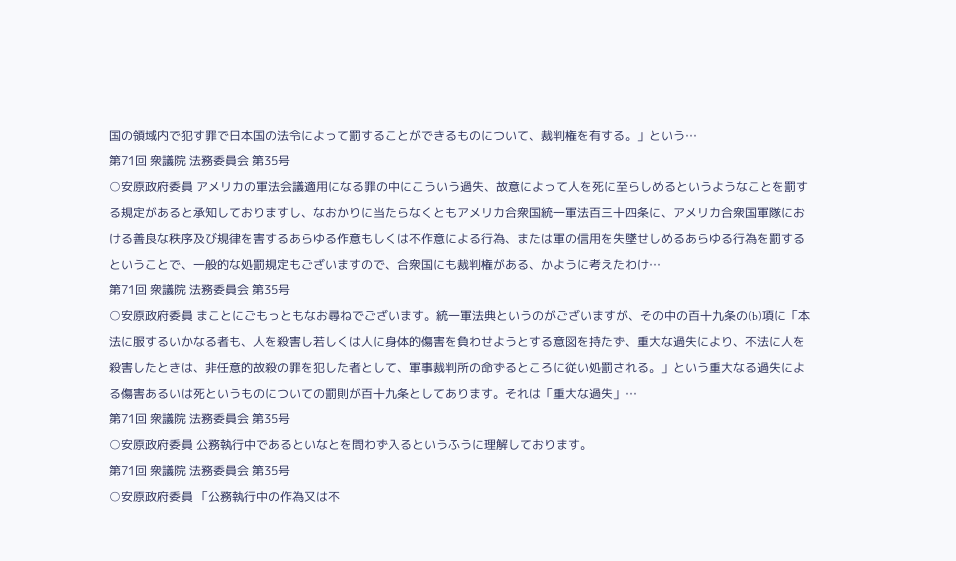国の領域内で犯す罪で日本国の法令によって罰することができるものについて、裁判権を有する。」という…
第71回 衆議院 法務委員会 第35号
○安原政府委員 アメリカの軍法会議適用になる罪の中にこういう過失、故意によって人を死に至らしめるというようなことを罰する規定があると承知しておりますし、なおかりに当たらなくともアメリカ合衆国統一軍法百三十四条に、アメリカ合衆国軍隊における善良な秩序及び規律を害するあらゆる作意もしくは不作意による行為、または軍の信用を失墜せしめるあらゆる行為を罰するということで、一般的な処罰規定もございますので、合衆国にも裁判権がある、かように考えたわけ…
第71回 衆議院 法務委員会 第35号
○安原政府委員 まことにごもっともなお尋ねでございます。統一軍法典というのがございますが、その中の百十九条の(b)項に「本法に服するいかなる者も、人を殺害し若しくは人に身体的傷害を負わせようとする意図を持たず、重大な過失により、不法に人を殺害したときは、非任意的故殺の罪を犯した者として、軍事裁判所の命ずるところに従い処罰される。」という重大なる過失による傷害あるいは死というものについての罰則が百十九条としてあります。それは「重大な過失」…
第71回 衆議院 法務委員会 第35号
○安原政府委員 公務執行中であるといなとを問わず入るというふうに理解しております。
第71回 衆議院 法務委員会 第35号
○安原政府委員 「公務執行中の作為又は不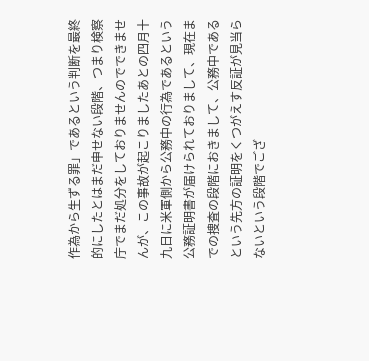作為から生ずる罪」であるという判断を最終的にしたとはまだ申せない段階、つまり検察庁でまだ処分をしておりませんのでできませんが、この事故が起こりましたあとの四月十九日に米軍側から公務中の行為であるという公務証明書が届けられておりまして、現在までの捜査の段階におきまして、公務中であるという先方の証明をくつがえす反証が見当らないという段階でござ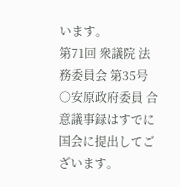います。
第71回 衆議院 法務委員会 第35号
○安原政府委員 合意議事録はすでに国会に提出してございます。